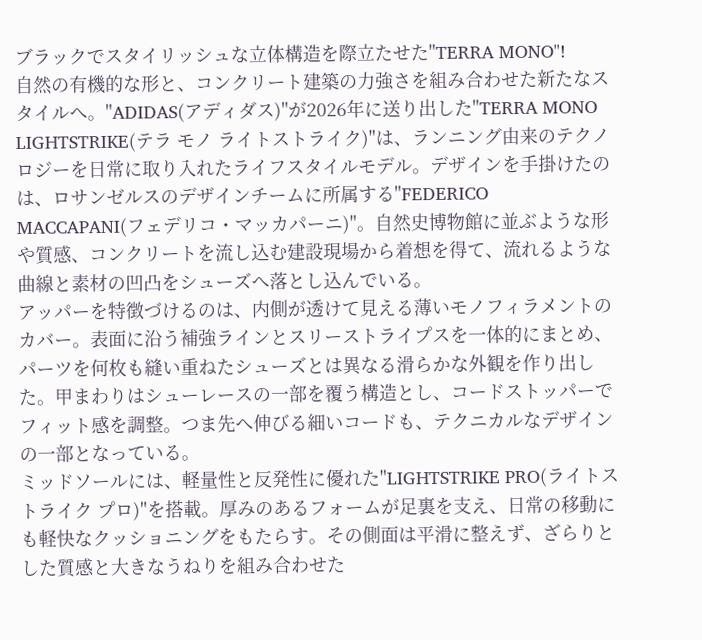ブラックでスタイリッシュな立体構造を際立たせた"TERRA MONO"!
自然の有機的な形と、コンクリート建築の力強さを組み合わせた新たなスタイルへ。"ADIDAS(アディダス)"が2026年に送り出した"TERRA MONO LIGHTSTRIKE(テラ モノ ライトストライク)"は、ランニング由来のテクノロジーを日常に取り入れたライフスタイルモデル。デザインを手掛けたのは、ロサンゼルスのデザインチームに所属する"FEDERICO MACCAPANI(フェデリコ・マッカパーニ)"。自然史博物館に並ぶような形や質感、コンクリートを流し込む建設現場から着想を得て、流れるような曲線と素材の凹凸をシューズへ落とし込んでいる。
アッパーを特徴づけるのは、内側が透けて見える薄いモノフィラメントのカバー。表面に沿う補強ラインとスリーストライプスを一体的にまとめ、パーツを何枚も縫い重ねたシューズとは異なる滑らかな外観を作り出した。甲まわりはシューレースの一部を覆う構造とし、コードストッパーでフィット感を調整。つま先へ伸びる細いコードも、テクニカルなデザインの一部となっている。
ミッドソールには、軽量性と反発性に優れた"LIGHTSTRIKE PRO(ライトストライク プロ)"を搭載。厚みのあるフォームが足裏を支え、日常の移動にも軽快なクッショニングをもたらす。その側面は平滑に整えず、ざらりとした質感と大きなうねりを組み合わせた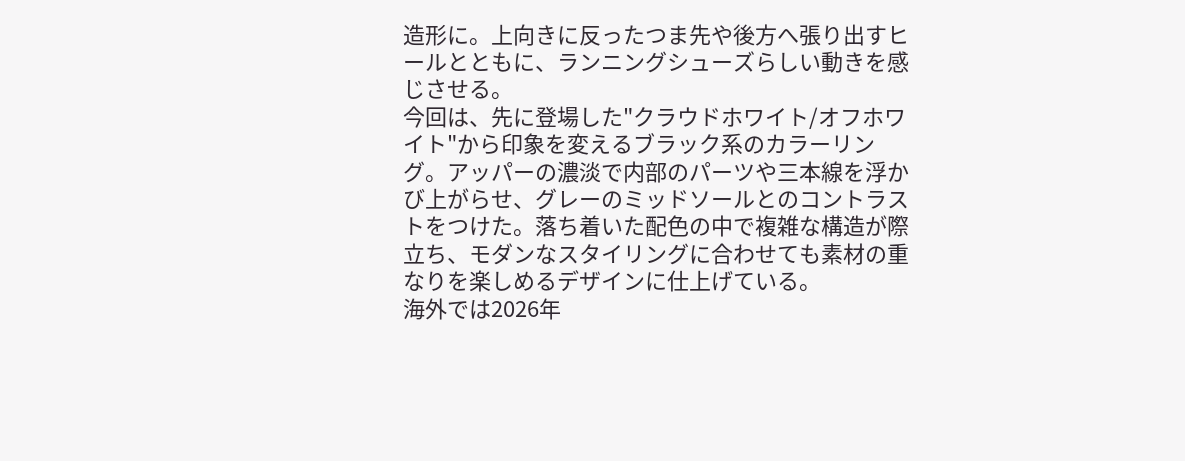造形に。上向きに反ったつま先や後方へ張り出すヒールとともに、ランニングシューズらしい動きを感じさせる。
今回は、先に登場した"クラウドホワイト/オフホワイト"から印象を変えるブラック系のカラーリング。アッパーの濃淡で内部のパーツや三本線を浮かび上がらせ、グレーのミッドソールとのコントラストをつけた。落ち着いた配色の中で複雑な構造が際立ち、モダンなスタイリングに合わせても素材の重なりを楽しめるデザインに仕上げている。
海外では2026年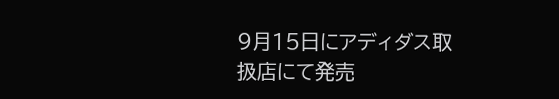9月15日にアディダス取扱店にて発売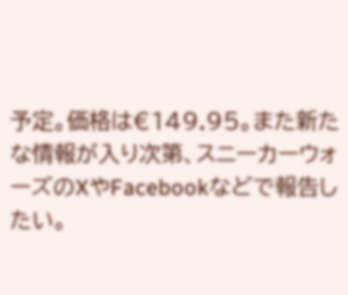予定。価格は€149.95。また新たな情報が入り次第、スニーカーウォーズのXやFacebookなどで報告したい。